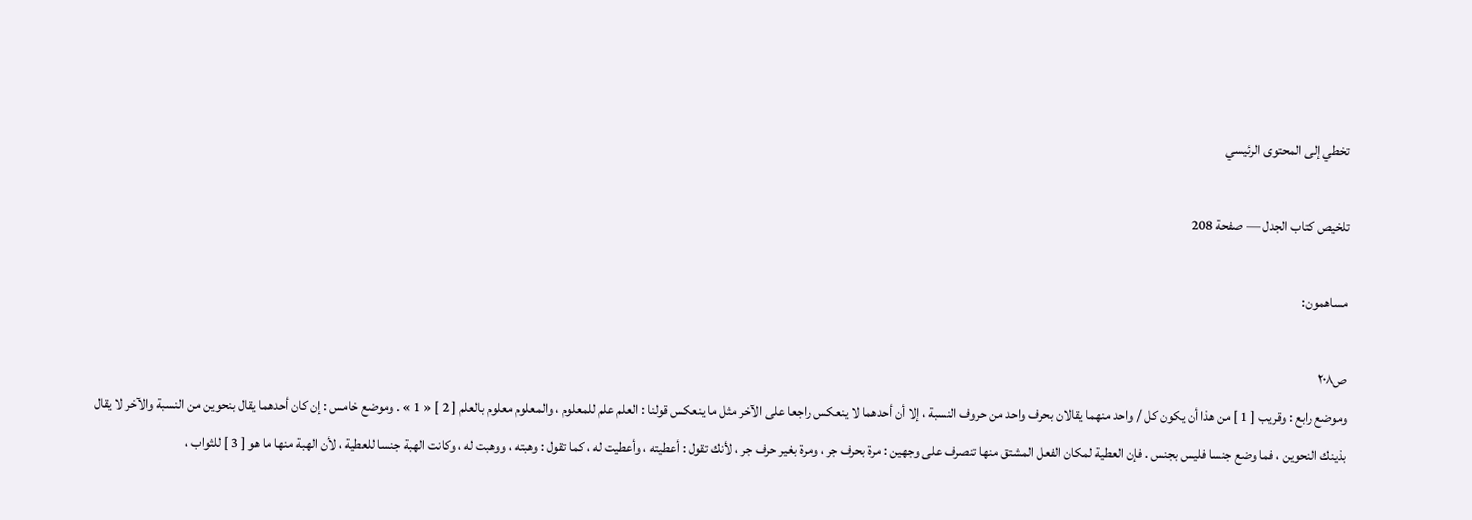تخطي إلى المحتوى الرئيسي

تلخيص كتاب الجدل — صفحة 208

مساهمون:

ص٢٠٨
وموضع رابع : وقريب [ 1 ] من هذا أن يكون كل / واحد منهما يقالان بحرف واحد من حروف النسبة ، إلا أن أحدهما لا ينعكس راجعا على الآخر مثل ما ينعكس قولنا : العلم علم للمعلوم ، والمعلوم معلوم بالعلم [ 2 ] « 1 » . وموضع خامس : إن كان أحدهما يقال بنحوين من النسبة والآخر لا يقال بذينك النحوين ، فما وضع جنسا فليس بجنس . فإن العطية لمكان الفعل المشتق منها تنصرف على وجهين : مرة بحرف جر ، ومرة بغير حرف جر ، لأنك تقول : أعطيته ، وأعطيت له ، كما تقول : وهبته ، ووهبت له ، وكانت الهبة جنسا للعطية ، لأن الهبة منها ما هو [ 3 ] للثواب ،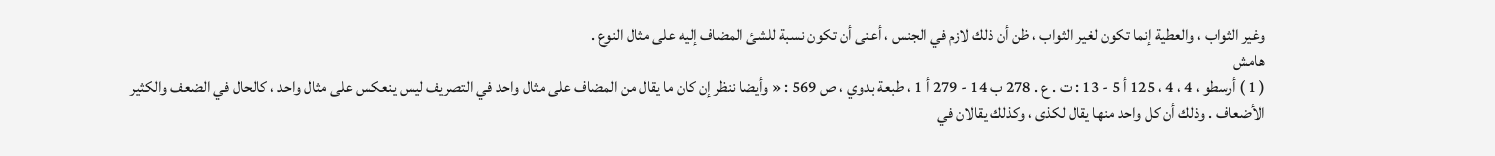وغير الثواب ، والعطية إنما تكون لغير الثواب ، ظن أن ذلك لازم في الجنس ، أعنى أن تكون نسبة للشئ المضاف إليه على مثال النوع .
هامش
( 1 ) أرسطو ، 4 ، 4 ، 125 أ 5 - 13 : ت . ع . 278 ب 14 - 279 أ 1 ، طبعة بدوي ، ص 569 : « وأيضا ننظر إن كان ما يقال من المضاف على مثال واحد في التصريف ليس ينعكس على مثال واحد ، كالحال في الضعف والكثير الأضعاف . وذلك أن كل واحد منها يقال لكذى ، وكذلك يقالان في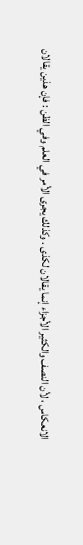الانعكاس ، لأن النصف والكثير الأجزاء إنما يقالان لكذى . وكذلك يجرى الأمر في العلم وفي الظن : فإن هذين يقالان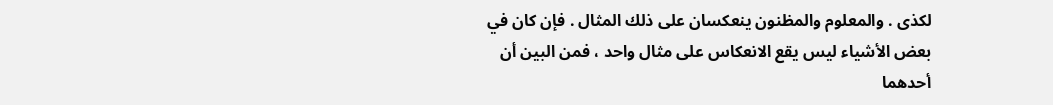لكذى . والمعلوم والمظنون ينعكسان على ذلك المثال . فإن كان في بعض الأشياء ليس يقع الانعكاس على مثال واحد ، فمن البين أن أحدهما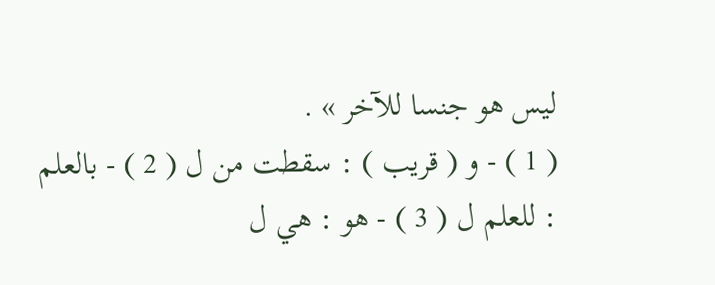ليس هو جنسا للآخر » .
( 1 ) - و ( قريب ) : سقطت من ل ( 2 ) - بالعلم : للعلم ل ( 3 ) - هو : هي ل